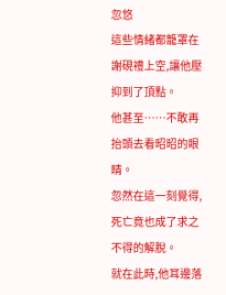忽悠
這些情緒都籠罩在謝硯禮上空,讓他壓抑到了頂點。
他甚至……不敢再抬頭去看昭昭的眼睛。
忽然在這一刻覺得,死亡竟也成了求之不得的解脫。
就在此時,他耳邊落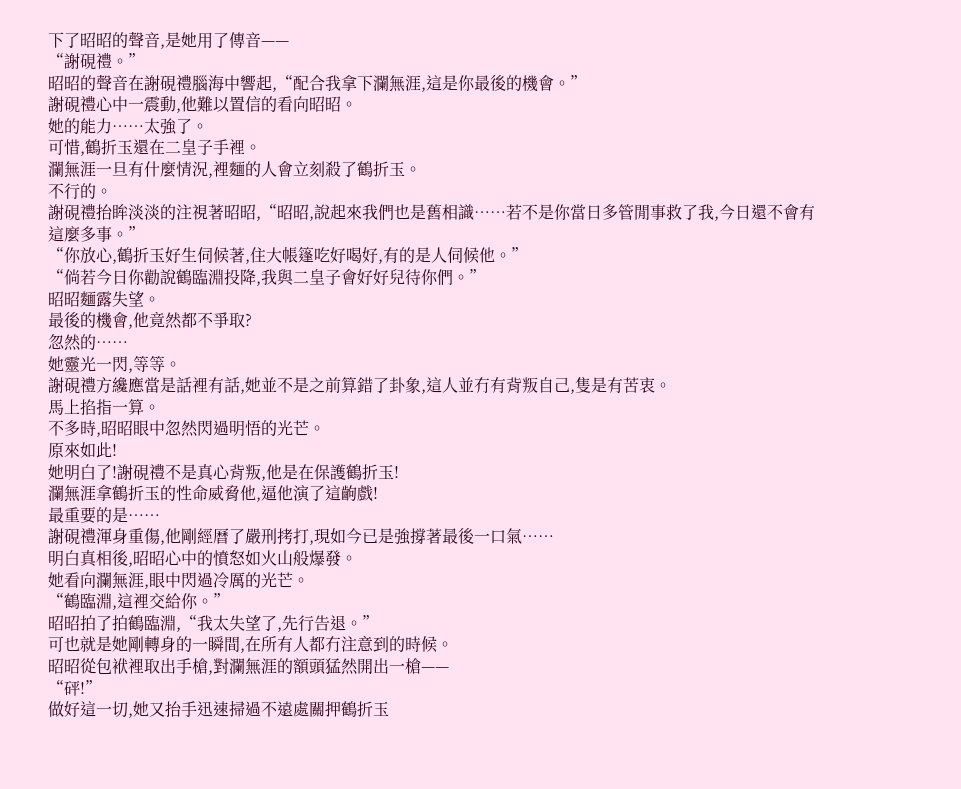下了昭昭的聲音,是她用了傳音——
“謝硯禮。”
昭昭的聲音在謝硯禮腦海中響起,“配合我拿下瀾無涯,這是你最後的機會。”
謝硯禮心中一震動,他難以置信的看向昭昭。
她的能力……太強了。
可惜,鶴折玉還在二皇子手裡。
瀾無涯一旦有什麼情況,裡麵的人會立刻殺了鶴折玉。
不行的。
謝硯禮抬眸淡淡的注視著昭昭,“昭昭,說起來我們也是舊相識……若不是你當日多管閒事救了我,今日還不會有這麼多事。”
“你放心,鶴折玉好生伺候著,住大帳篷吃好喝好,有的是人伺候他。”
“倘若今日你勸說鶴臨淵投降,我與二皇子會好好兒待你們。”
昭昭麵露失望。
最後的機會,他竟然都不爭取?
忽然的……
她靈光一閃,等等。
謝硯禮方纔應當是話裡有話,她並不是之前算錯了卦象,這人並冇有背叛自己,隻是有苦衷。
馬上掐指一算。
不多時,昭昭眼中忽然閃過明悟的光芒。
原來如此!
她明白了!謝硯禮不是真心背叛,他是在保護鶴折玉!
瀾無涯拿鶴折玉的性命威脅他,逼他演了這齣戲!
最重要的是……
謝硯禮渾身重傷,他剛經曆了嚴刑拷打,現如今已是強撐著最後一口氣……
明白真相後,昭昭心中的憤怒如火山般爆發。
她看向瀾無涯,眼中閃過冷厲的光芒。
“鶴臨淵,這裡交給你。”
昭昭拍了拍鶴臨淵,“我太失望了,先行告退。”
可也就是她剛轉身的一瞬間,在所有人都冇注意到的時候。
昭昭從包袱裡取出手槍,對瀾無涯的額頭猛然開出一槍——
“砰!”
做好這一切,她又抬手迅速掃過不遠處關押鶴折玉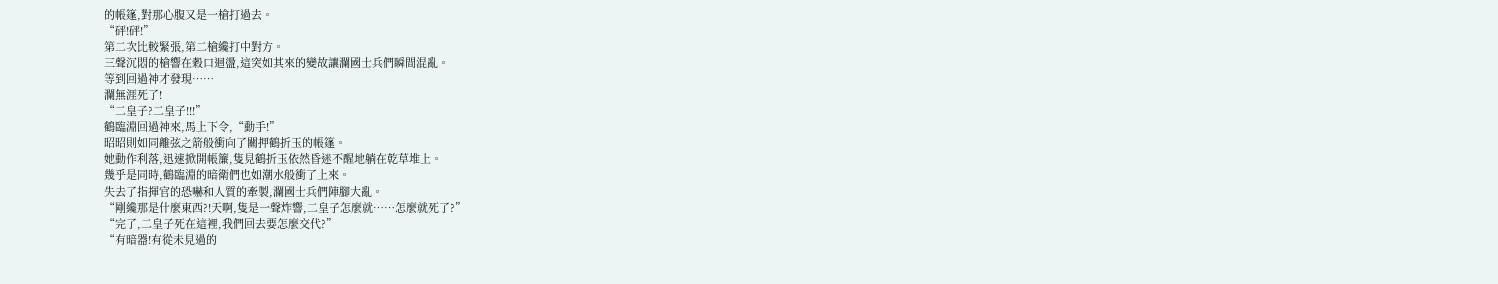的帳篷,對那心腹又是一槍打過去。
“砰!砰!”
第二次比較緊張,第二槍纔打中對方。
三聲沉悶的槍響在穀口迴盪,這突如其來的變故讓瀾國士兵們瞬間混亂。
等到回過神才發現……
瀾無涯死了!
“二皇子?二皇子!!!”
鶴臨淵回過神來,馬上下令,“動手!”
昭昭則如同離弦之箭般衝向了關押鶴折玉的帳篷。
她動作利落,迅速掀開帳簾,隻見鶴折玉依然昏迷不醒地躺在乾草堆上。
幾乎是同時,鶴臨淵的暗衛們也如潮水般衝了上來。
失去了指揮官的恐嚇和人質的牽製,瀾國士兵們陣腳大亂。
“剛纔那是什麼東西?!天啊,隻是一聲炸響,二皇子怎麼就……怎麼就死了?”
“完了,二皇子死在這裡,我們回去要怎麼交代?”
“有暗器!有從未見過的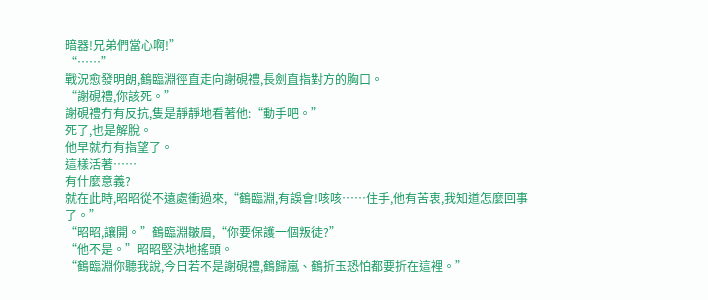暗器!兄弟們當心啊!”
“……”
戰況愈發明朗,鶴臨淵徑直走向謝硯禮,長劍直指對方的胸口。
“謝硯禮,你該死。”
謝硯禮冇有反抗,隻是靜靜地看著他:“動手吧。”
死了,也是解脫。
他早就冇有指望了。
這樣活著……
有什麼意義?
就在此時,昭昭從不遠處衝過來,“鶴臨淵,有誤會!咳咳……住手,他有苦衷,我知道怎麼回事了。”
“昭昭,讓開。”鶴臨淵皺眉,“你要保護一個叛徒?”
“他不是。”昭昭堅決地搖頭。
“鶴臨淵你聽我說,今日若不是謝硯禮,鶴歸嵐、鶴折玉恐怕都要折在這裡。”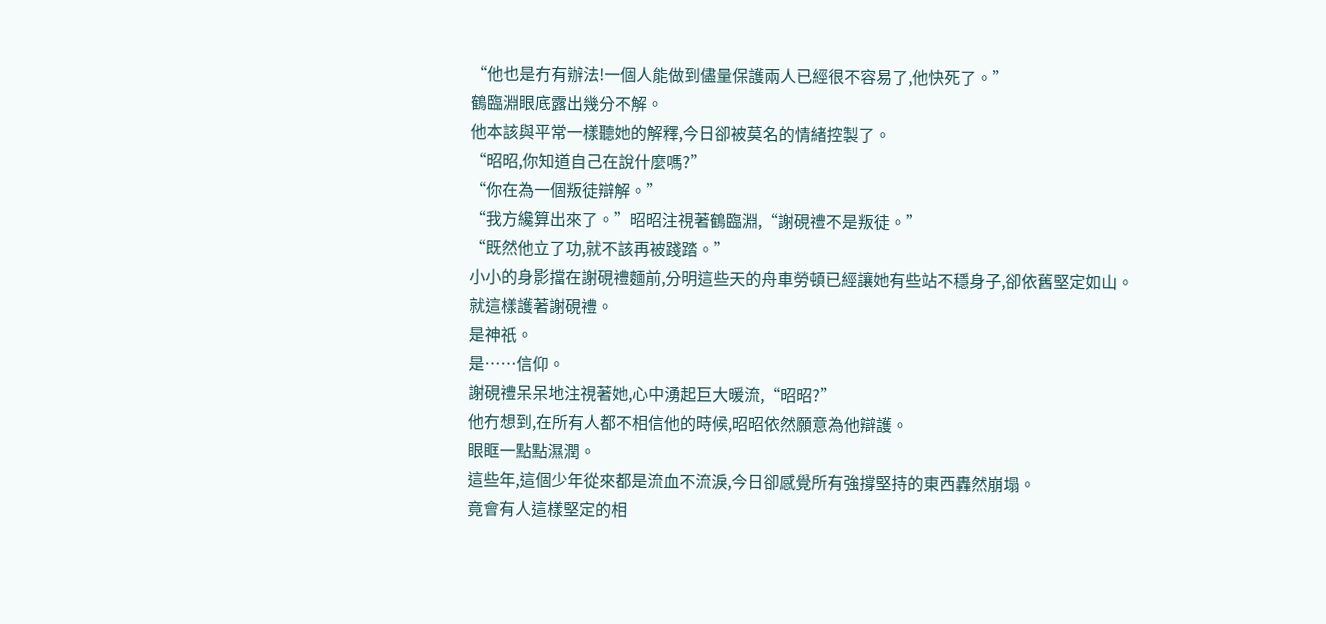“他也是冇有辦法!一個人能做到儘量保護兩人已經很不容易了,他快死了。”
鶴臨淵眼底露出幾分不解。
他本該與平常一樣聽她的解釋,今日卻被莫名的情緒控製了。
“昭昭,你知道自己在說什麼嗎?”
“你在為一個叛徒辯解。”
“我方纔算出來了。”昭昭注視著鶴臨淵,“謝硯禮不是叛徒。”
“既然他立了功,就不該再被踐踏。”
小小的身影擋在謝硯禮麵前,分明這些天的舟車勞頓已經讓她有些站不穩身子,卻依舊堅定如山。
就這樣護著謝硯禮。
是神祇。
是……信仰。
謝硯禮呆呆地注視著她,心中湧起巨大暖流,“昭昭?”
他冇想到,在所有人都不相信他的時候,昭昭依然願意為他辯護。
眼眶一點點濕潤。
這些年,這個少年從來都是流血不流淚,今日卻感覺所有強撐堅持的東西轟然崩塌。
竟會有人這樣堅定的相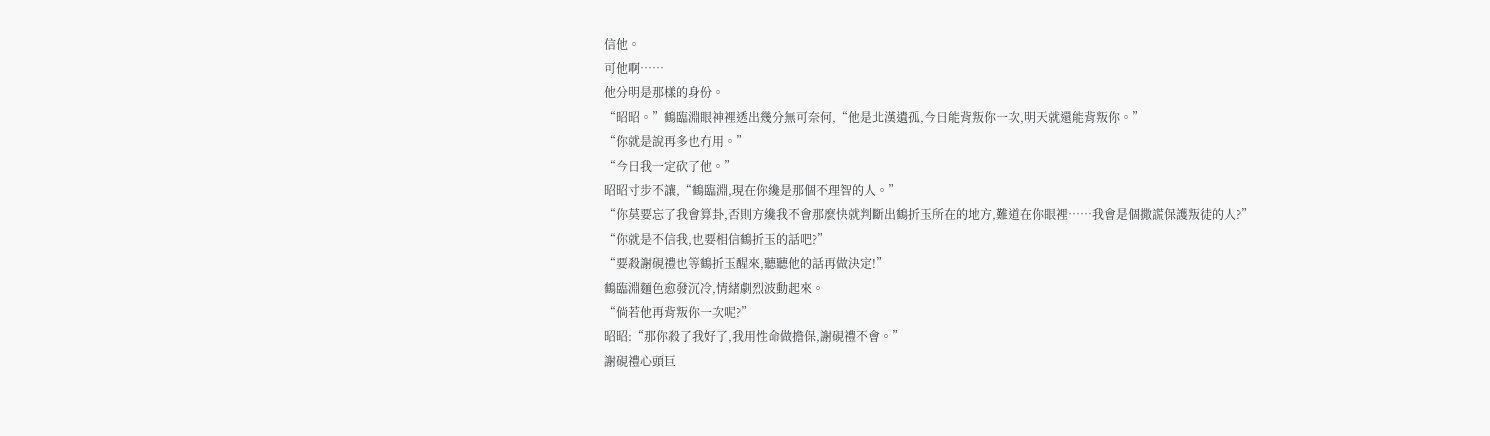信他。
可他啊……
他分明是那樣的身份。
“昭昭。”鶴臨淵眼神裡透出幾分無可奈何,“他是北漢遺孤,今日能背叛你一次,明天就還能背叛你。”
“你就是說再多也冇用。”
“今日我一定砍了他。”
昭昭寸步不讓,“鶴臨淵,現在你纔是那個不理智的人。”
“你莫要忘了我會算卦,否則方纔我不會那麼快就判斷出鶴折玉所在的地方,難道在你眼裡……我會是個撒謊保護叛徒的人?”
“你就是不信我,也要相信鶴折玉的話吧?”
“要殺謝硯禮也等鶴折玉醒來,聽聽他的話再做決定!”
鶴臨淵麵色愈發沉冷,情緒劇烈波動起來。
“倘若他再背叛你一次呢?”
昭昭:“那你殺了我好了,我用性命做擔保,謝硯禮不會。”
謝硯禮心頭巨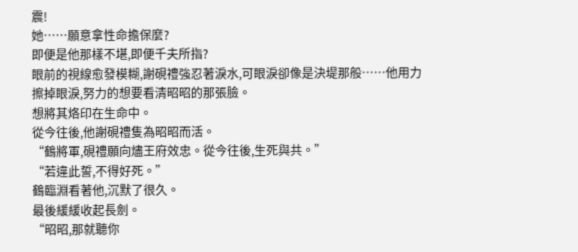震!
她……願意拿性命擔保麼?
即便是他那樣不堪,即便千夫所指?
眼前的視線愈發模糊,謝硯禮強忍著淚水,可眼淚卻像是決堤那般……他用力擦掉眼淚,努力的想要看清昭昭的那張臉。
想將其烙印在生命中。
從今往後,他謝硯禮隻為昭昭而活。
“鶴將軍,硯禮願向燼王府效忠。從今往後,生死與共。”
“若違此誓,不得好死。”
鶴臨淵看著他,沉默了很久。
最後緩緩收起長劍。
“昭昭,那就聽你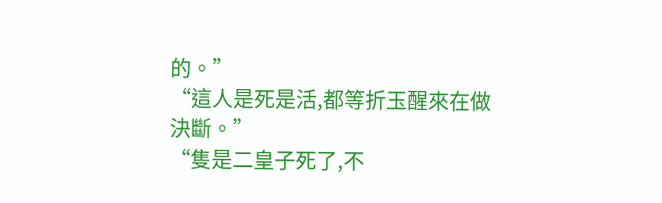的。”
“這人是死是活,都等折玉醒來在做決斷。”
“隻是二皇子死了,不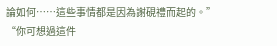論如何……這些事情都是因為謝硯禮而起的。”
“你可想過這件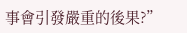事會引發嚴重的後果?”